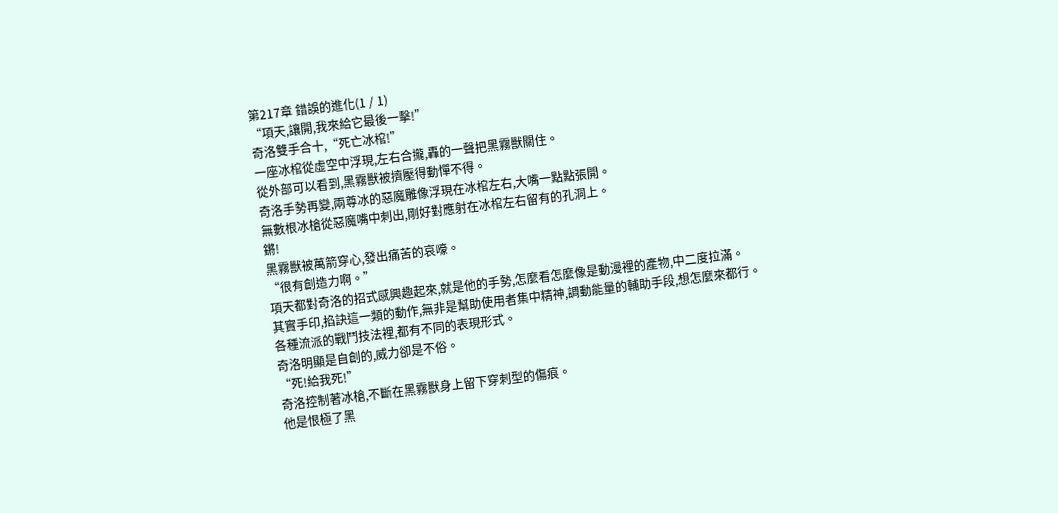第217章 錯誤的進化(1 / 1)
“項天,讓開,我來給它最後一擊!”
奇洛雙手合十,“死亡冰棺!”
一座冰棺從虛空中浮現,左右合攏,轟的一聲把黑霧獸關住。
從外部可以看到,黑霧獸被擠壓得動憚不得。
奇洛手勢再變,兩尊冰的惡魔雕像浮現在冰棺左右,大嘴一點點張開。
無數根冰槍從惡魔嘴中刺出,剛好對應射在冰棺左右留有的孔洞上。
鏘!
黑霧獸被萬箭穿心,發出痛苦的哀嚎。
“很有創造力啊。”
項天都對奇洛的招式感興趣起來,就是他的手勢,怎麼看怎麼像是動漫裡的產物,中二度拉滿。
其實手印,掐訣這一類的動作,無非是幫助使用者集中精神,調動能量的輔助手段,想怎麼來都行。
各種流派的戰鬥技法裡,都有不同的表現形式。
奇洛明顯是自創的,威力卻是不俗。
“死!給我死!”
奇洛控制著冰槍,不斷在黑霧獸身上留下穿刺型的傷痕。
他是恨極了黑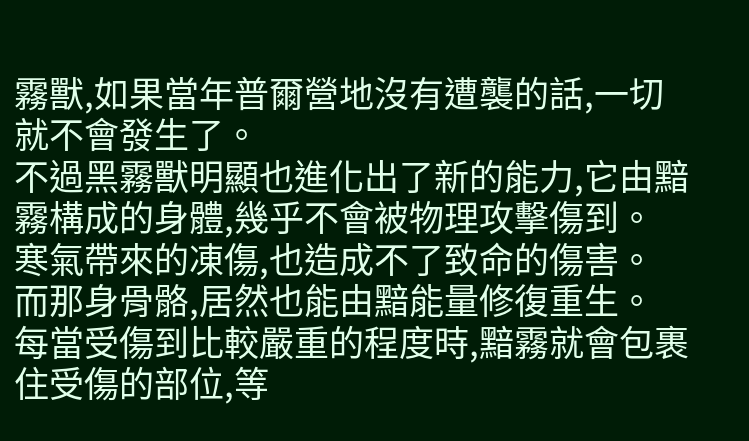霧獸,如果當年普爾營地沒有遭襲的話,一切就不會發生了。
不過黑霧獸明顯也進化出了新的能力,它由黯霧構成的身體,幾乎不會被物理攻擊傷到。
寒氣帶來的凍傷,也造成不了致命的傷害。
而那身骨骼,居然也能由黯能量修復重生。
每當受傷到比較嚴重的程度時,黯霧就會包裹住受傷的部位,等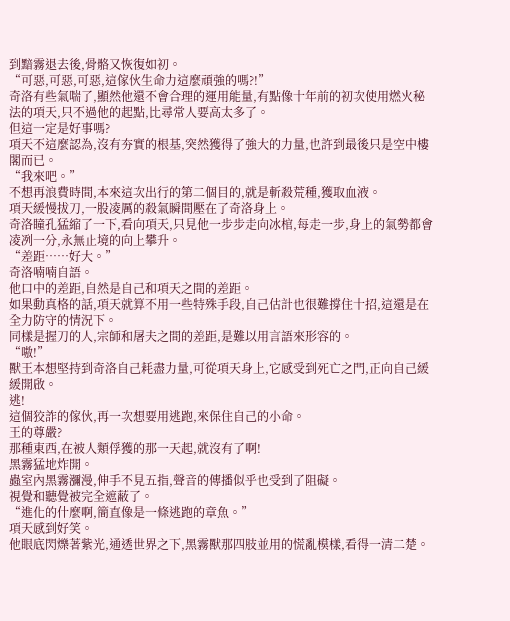到黯霧退去後,骨骼又恢復如初。
“可惡,可惡,可惡,這傢伙生命力這麼頑強的嗎?!”
奇洛有些氣喘了,顯然他還不會合理的運用能量,有點像十年前的初次使用燃火秘法的項天,只不過他的起點,比尋常人要高太多了。
但這一定是好事嗎?
項天不這麼認為,沒有夯實的根基,突然獲得了強大的力量,也許到最後只是空中樓閣而已。
“我來吧。”
不想再浪費時間,本來這次出行的第二個目的,就是斬殺荒種,獲取血液。
項天緩慢拔刀,一股凌厲的殺氣瞬間壓在了奇洛身上。
奇洛瞳孔猛縮了一下,看向項天,只見他一步步走向冰棺,每走一步,身上的氣勢都會凌冽一分,永無止境的向上攀升。
“差距……好大。”
奇洛喃喃自語。
他口中的差距,自然是自己和項天之間的差距。
如果動真格的話,項天就算不用一些特殊手段,自己估計也很難撐住十招,這還是在全力防守的情況下。
同樣是握刀的人,宗師和屠夫之間的差距,是難以用言語來形容的。
“嗷!”
獸王本想堅持到奇洛自己耗盡力量,可從項天身上,它感受到死亡之門,正向自己緩緩開啟。
逃!
這個狡詐的傢伙,再一次想要用逃跑,來保住自己的小命。
王的尊嚴?
那種東西,在被人類俘獲的那一天起,就沒有了啊!
黑霧猛地炸開。
蟲室內黑霧瀰漫,伸手不見五指,聲音的傳播似乎也受到了阻礙。
視覺和聽覺被完全遮蔽了。
“進化的什麼啊,簡直像是一條逃跑的章魚。”
項天感到好笑。
他眼底閃爍著紫光,通透世界之下,黑霧獸那四肢並用的慌亂模樣,看得一清二楚。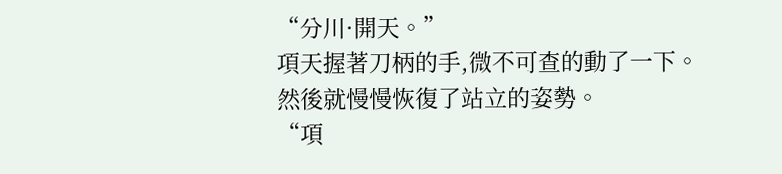“分川·開天。”
項天握著刀柄的手,微不可查的動了一下。
然後就慢慢恢復了站立的姿勢。
“項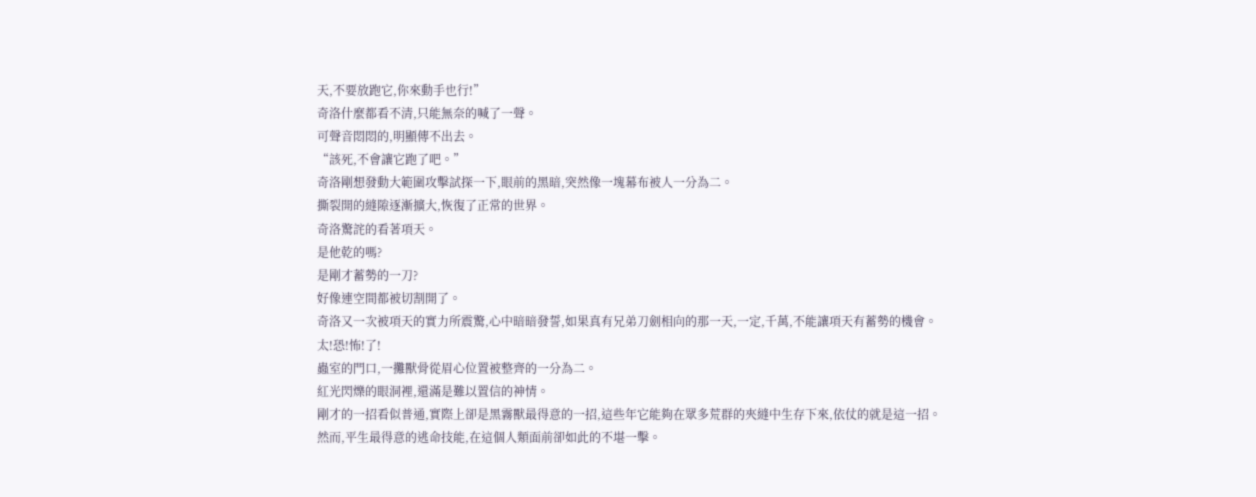天,不要放跑它,你來動手也行!”
奇洛什麼都看不清,只能無奈的喊了一聲。
可聲音悶悶的,明顯傳不出去。
“該死,不會讓它跑了吧。”
奇洛剛想發動大範圍攻擊試探一下,眼前的黑暗,突然像一塊幕布被人一分為二。
撕裂開的縫隙逐漸擴大,恢復了正常的世界。
奇洛驚詫的看著項天。
是他乾的嗎?
是剛才蓄勢的一刀?
好像連空間都被切割開了。
奇洛又一次被項天的實力所震驚,心中暗暗發誓,如果真有兄弟刀劍相向的那一天,一定,千萬,不能讓項天有蓄勢的機會。
太!恐!怖!了!
蟲室的門口,一攤獸骨從眉心位置被整齊的一分為二。
紅光閃爍的眼洞裡,還滿是難以置信的神情。
剛才的一招看似普通,實際上卻是黑霧獸最得意的一招,這些年它能夠在眾多荒群的夾縫中生存下來,依仗的就是這一招。
然而,平生最得意的逃命技能,在這個人類面前卻如此的不堪一擊。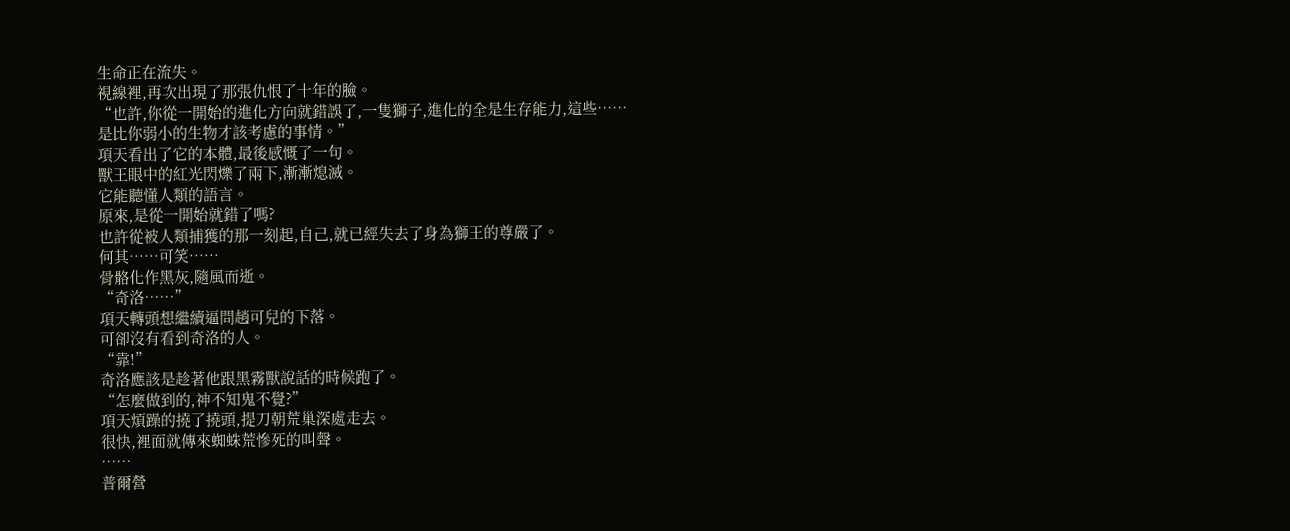生命正在流失。
視線裡,再次出現了那張仇恨了十年的臉。
“也許,你從一開始的進化方向就錯誤了,一隻獅子,進化的全是生存能力,這些……是比你弱小的生物才該考慮的事情。”
項天看出了它的本體,最後感慨了一句。
獸王眼中的紅光閃爍了兩下,漸漸熄滅。
它能聽懂人類的語言。
原來,是從一開始就錯了嗎?
也許從被人類捕獲的那一刻起,自己,就已經失去了身為獅王的尊嚴了。
何其……可笑……
骨骼化作黑灰,隨風而逝。
“奇洛……”
項天轉頭想繼續逼問趙可兒的下落。
可卻沒有看到奇洛的人。
“靠!”
奇洛應該是趁著他跟黑霧獸說話的時候跑了。
“怎麼做到的,神不知鬼不覺?”
項天煩躁的撓了撓頭,提刀朝荒巢深處走去。
很快,裡面就傳來蜘蛛荒慘死的叫聲。
……
普爾營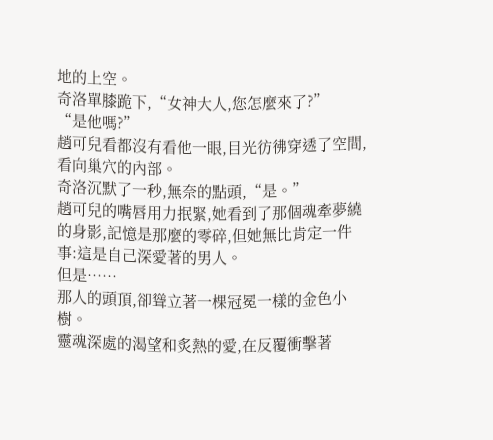地的上空。
奇洛單膝跪下,“女神大人,您怎麼來了?”
“是他嗎?”
趙可兒看都沒有看他一眼,目光彷彿穿透了空間,看向巢穴的內部。
奇洛沉默了一秒,無奈的點頭,“是。”
趙可兒的嘴唇用力抿緊,她看到了那個魂牽夢繞的身影,記憶是那麼的零碎,但她無比肯定一件事:這是自己深愛著的男人。
但是……
那人的頭頂,卻聳立著一棵冠冕一樣的金色小樹。
靈魂深處的渴望和炙熱的愛,在反覆衝擊著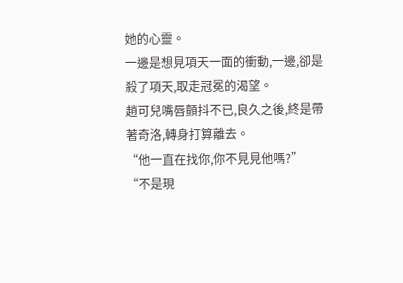她的心靈。
一邊是想見項天一面的衝動,一邊,卻是殺了項天,取走冠冕的渴望。
趙可兒嘴唇顫抖不已,良久之後,終是帶著奇洛,轉身打算離去。
“他一直在找你,你不見見他嗎?”
“不是現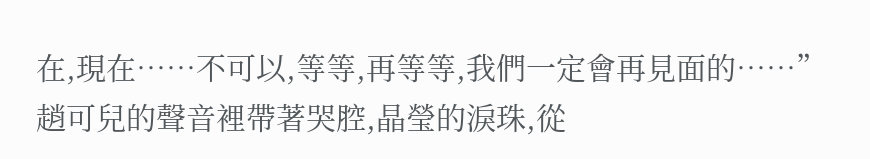在,現在……不可以,等等,再等等,我們一定會再見面的……”
趙可兒的聲音裡帶著哭腔,晶瑩的淚珠,從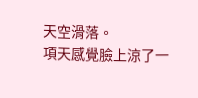天空滑落。
項天感覺臉上涼了一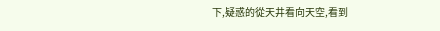下,疑惑的從天井看向天空,看到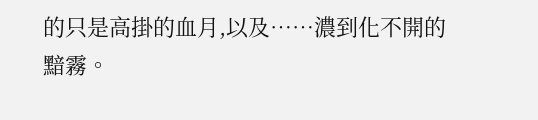的只是高掛的血月,以及……濃到化不開的黯霧。